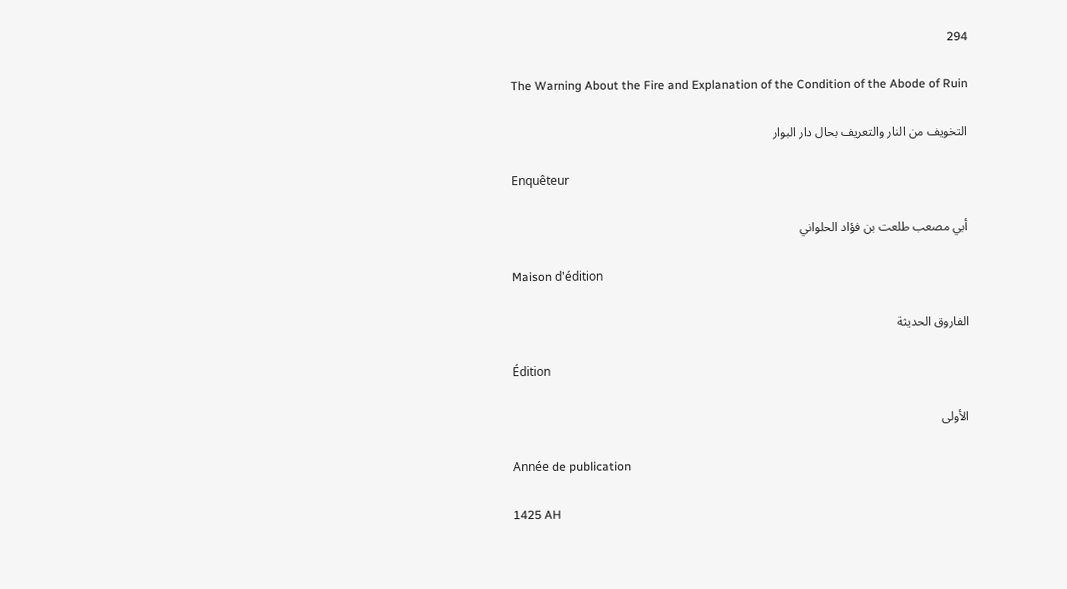294

The Warning About the Fire and Explanation of the Condition of the Abode of Ruin

التخويف من النار والتعريف بحال دار البوار

Enquêteur

أبي مصعب طلعت بن فؤاد الحلواني

Maison d'édition

الفاروق الحديثة

Édition

الأولى

Année de publication

1425 AH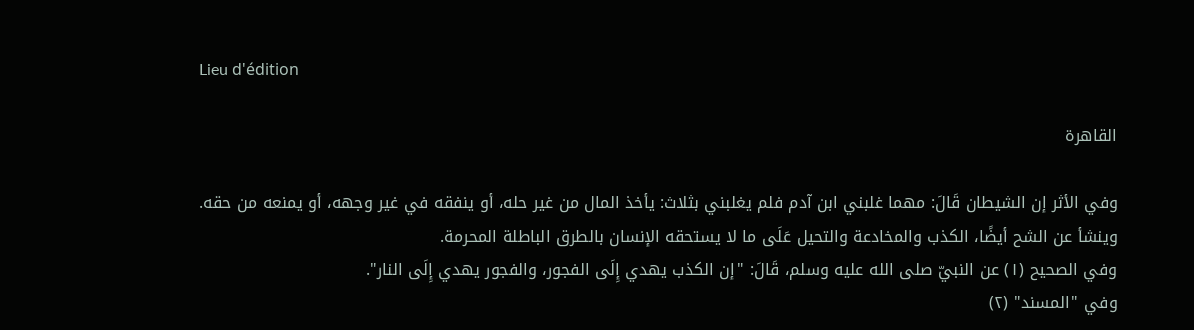Lieu d'édition

القاهرة

وفي الأثر إن الشيطان قَالَ: مهما غلبني ابن آدم فلم يغلبني بثلاث: يأخذ المال من غير حله، أو ينفقه في غير وجهه، أو يمنعه من حقه.
وينشأ عن الشح أيضًا، الكذب والمخادعة والتحيل عَلَى ما لا يستحقه الإنسان بالطرق الباطلة المحرمة.
وفي الصحيح (١) عن النبيّ صلى الله عليه وسلم، قَالَ: "إن الكذب يهدي إِلَى الفجور، والفجور يهدي إِلَى النار".
وفي "المسند" (٢)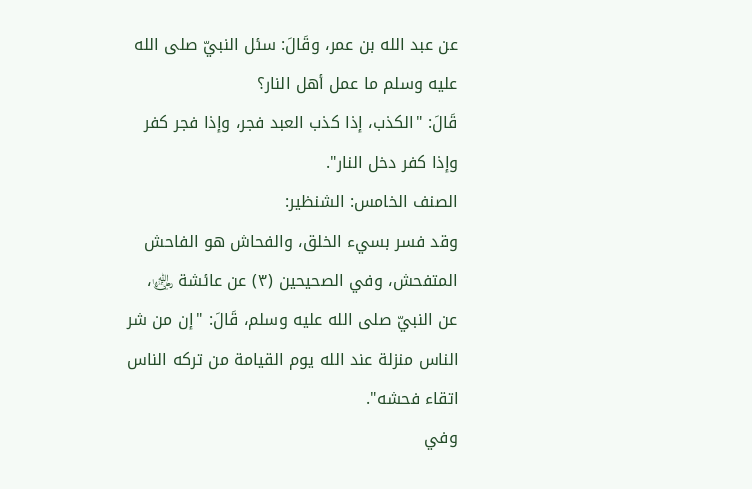عن عبد الله بن عمر، وقَالَ: سئل النبيّ صلى الله عليه وسلم ما عمل أهل النار؟
قَالَ: "الكذب، إذا كذب العبد فجر، وإذا فجر كفر وإذا كفر دخل النار".
الصنف الخامس: الشنظير:
وقد فسر بسيء الخلق، والفحاش هو الفاحش المتفحش، وفي الصحيحين (٣) عن عائشة ﵂، عن النبيّ صلى الله عليه وسلم، قَالَ: "إن من شر الناس منزلة عند الله يوم القيامة من تركه الناس اتقاء فحشه".
وفي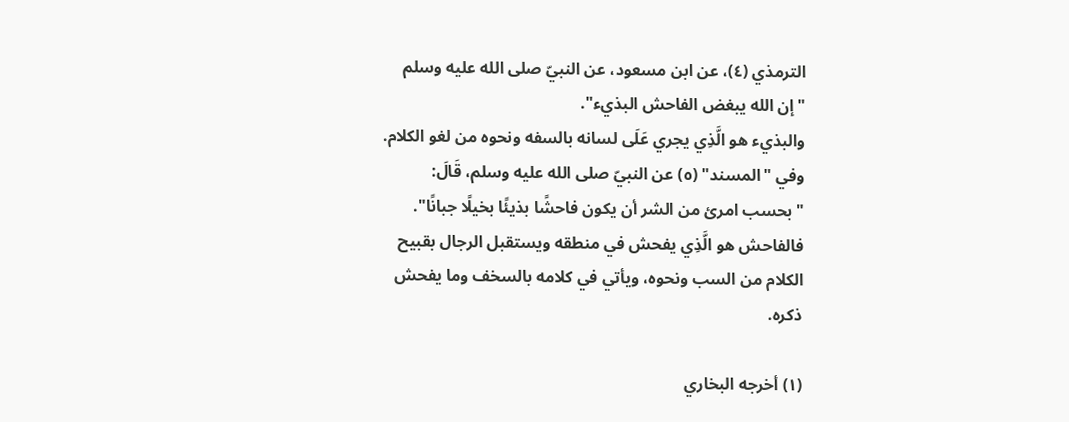الترمذي (٤)، عن ابن مسعود، عن النبيّ صلى الله عليه وسلم "إن الله يبغض الفاحش البذيء".
والبذيء هو الَّذِي يجري عَلَى لسانه بالسفه ونحوه من لغو الكلام.
وفي "المسند" (٥) عن النبيّ صلى الله عليه وسلم، قَالَ: "بحسب امرئ من الشر أن يكون فاحشًا بذيئًا بخيلًا جبانًا".
فالفاحش هو الَّذِي يفحش في منطقه ويستقبل الرجال بقبيح الكلام من السب ونحوه، ويأتي في كلامه بالسخف وما يفحش ذكره.

(١) أخرجه البخاري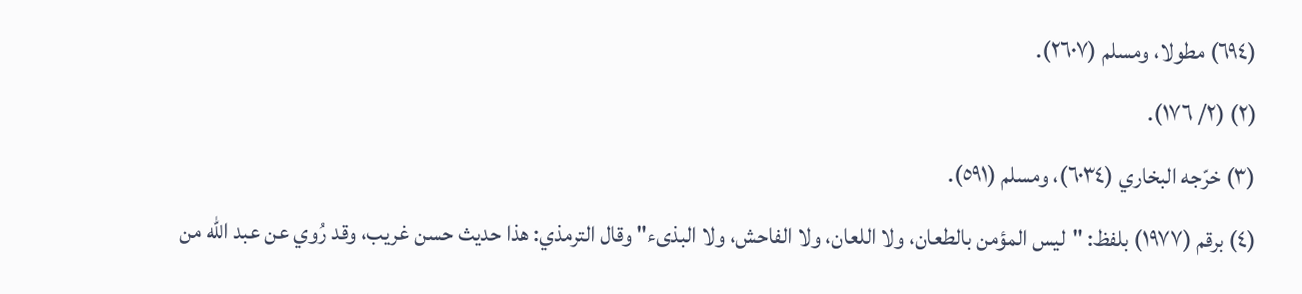(٦٩٤) مطولا، ومسلم (٢٦٠٧).
(٢) (٢/ ١٧٦).
(٣) خرّجه البخاري (٦٠٣٤)، ومسلم (٥٩١).
(٤) برقم (١٩٧٧) بلفظ: "ليس المؤمن بالطعان، ولا اللعان، ولا الفاحش، ولا البذىء" وقال الترمذي: هذا حديث حسن غريب، وقد رُوي عن عبد الله من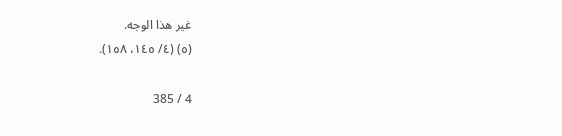غير هذا الوجه.
(٥) (٤/ ١٤٥، ١٥٨).

4 / 385